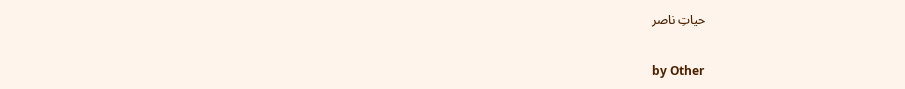حیاتِ ناصر

by Other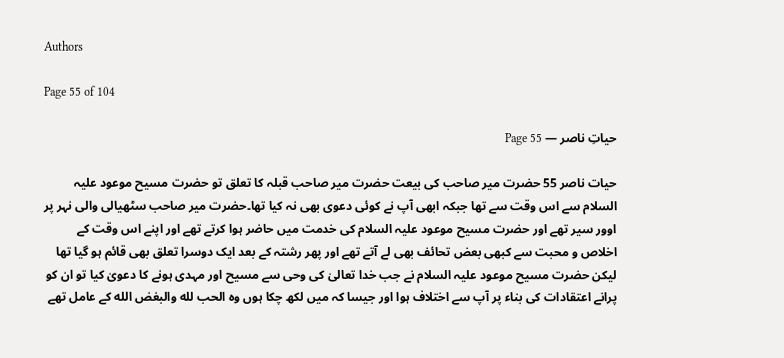Authors

Page 55 of 104

حیاتِ ناصر — Page 55

حیات ناصر 55 حضرت میر صاحب کی بیعت حضرت میر صاحب قبلہ کا تعلق تو حضرت مسیح موعود علیہ السلام سے اس وقت سے تھا جبکہ ابھی آپ نے کوئی دعوی بھی نہ کیا تھا۔حضرت میر صاحب سٹھیالی والی نہر پر اوور سیر تھے اور حضرت مسیح موعود علیہ السلام کی خدمت میں حاضر ہوا کرتے تھے اور اپنے اس وقت کے اخلاص و محبت سے کبھی بعض تحائف بھی لے آتے تھے اور پھر رشتہ کے بعد ایک دوسرا تعلق بھی قائم ہو گیا تھا لیکن حضرت مسیح موعود علیہ السلام نے جب خدا تعالیٰ کی وحی سے مسیح اور مہدی ہونے کا دعویٰ کیا تو ان کو پرانے اعتقادات کی بناء پر آپ سے اختلاف ہوا اور جیسا کہ میں لکھ چکا ہوں وہ الحب لله والبغض الله کے عامل تھے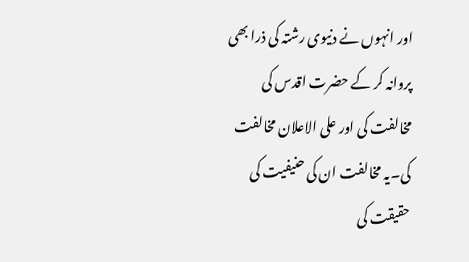اور انہوں نے دنیوی رشتہ کی ذرا بھی پروانہ کر کے حضرت اقدس کی مخالفت کی اور علی الاعلان مخالفت کی۔یہ مخالفت ان کی حنیفیت کی حقیقت کی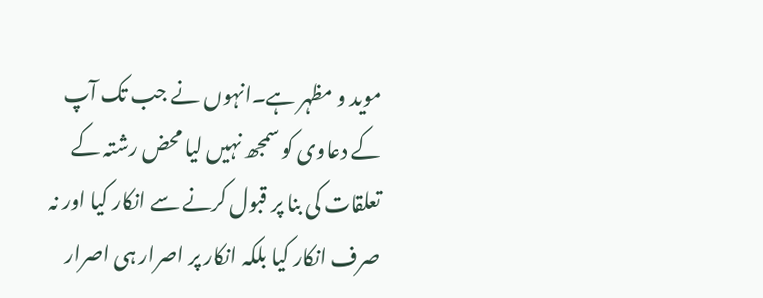موید و مظہر ہے۔انہوں نے جب تک آپ کے دعاوی کو سمجھ نہیں لیا محض رشتہ کے تعلقات کی بنا پر قبول کرنے سے انکار کیا اور نہ صرف انکار کیا بلکہ انکار پر اصرار ہی اصرار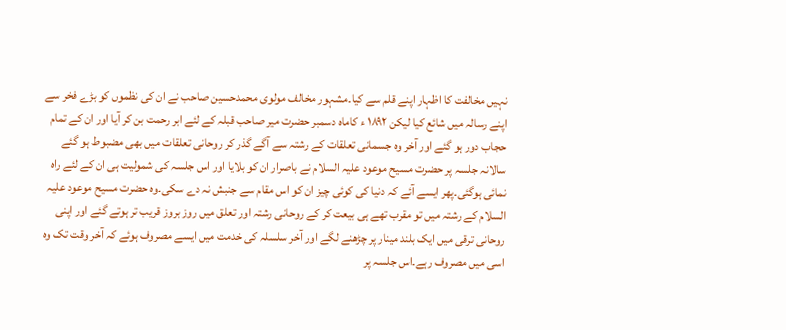نہیں مخالفت کا اظہار اپنے قلم سے کیا۔مشہور مخالف مولوی محمدحسین صاحب نے ان کی نظموں کو بڑے فخر سے اپنے رسالہ میں شائع کیا لیکن ۱۸۹۲ ء کاماہ دسمبر حضرت میر صاحب قبلہ کے لئے ابر رحمت بن کر آیا اور ان کے تمام حجاب دور ہو گئے اور آخر وہ جسمانی تعلقات کے رشتہ سے آگے گذر کر روحانی تعلقات میں بھی مضبوط ہو گئے سالانہ جلسہ پر حضرت مسیح موعود علیہ السلام نے باصرار ان کو بلایا اور اس جلسہ کی شمولیت ہی ان کے لئے راہ نمائی ہوگئی۔پھر ایسے آئے کہ دنیا کی کوئی چیز ان کو اس مقام سے جنبش نہ دے سکی۔وہ حضرت مسیح موعود علیہ السلام کے رشتہ میں تو مقرب تھے ہی بیعت کر کے روحانی رشتہ اور تعلق میں روز بروز قریب تر ہوتے گئے اور اپنی روحانی ترقی میں ایک بلند مینار پر چڑھنے لگے اور آخر سلسلہ کی خدمت میں ایسے مصروف ہوئے کہ آخر وقت تک وہ اسی میں مصروف رہے۔اس جلسہ پر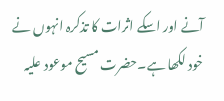آنے اور اسکے اثرات کا تذکرہ انہوں نے خود لکھا ہے۔حضرت مسیح موعود علیہ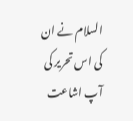السلام نے ان کی اس تحریر کی آپ اشاعت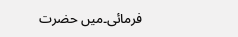فرمائی۔میں حضرت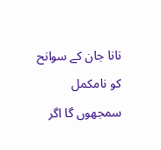نانا جان کے سوانح کو نامکمل سمجھوں گا اگر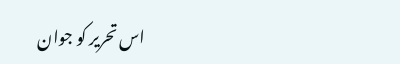اس تحریر کو جوان